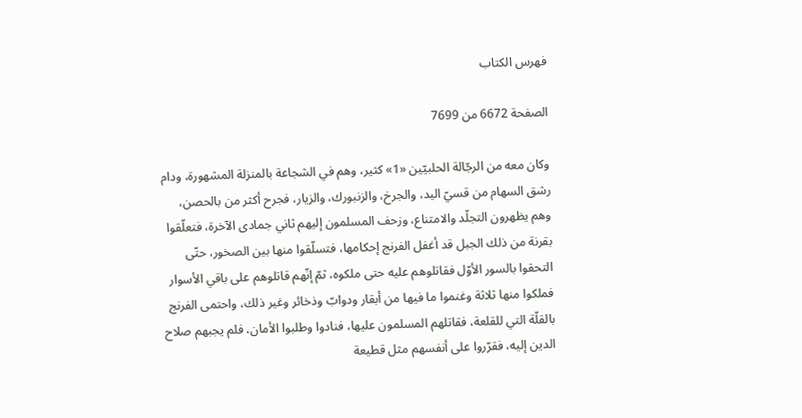فهرس الكتاب

الصفحة 6672 من 7699

وكان معه من الرجّالة الحلبيّين «1» كثير، وهم في الشجاعة بالمنزلة المشهورة، ودام رشق السهام من قسيّ اليد، والجرخ، والزنبورك، والزيار، فجرح أكثر من بالحصن، وهم يظهرون التجلّد والامتناع، وزحف المسلمون إليهم ثاني جمادى الآخرة، فتعلّقوا بقرنة من ذلك الجبل قد أغفل الفرنج إحكامها، فتسلّقوا منها بين الصخور، حتّى التحقوا بالسور الأوّل فقاتلوهم عليه حتى ملكوه، ثمّ إنّهم قاتلوهم على باقي الأسوار فملكوا منها ثلاثة وغنموا ما فيها من أبقار ودوابّ وذخائر وغير ذلك، واحتمى الفرنج بالقلّة التي للقلعة، فقاتلهم المسلمون عليها، فنادوا وطلبوا الأمان، فلم يجبهم صلاح الدين إليه، فقرّروا على أنفسهم مثل قطيعة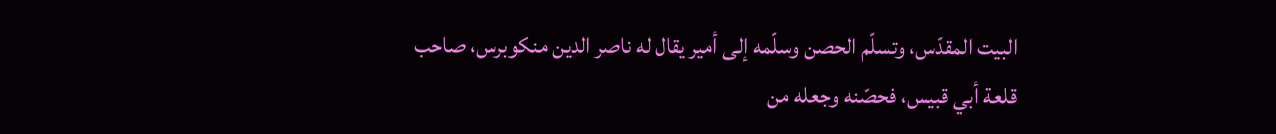البيت المقدّس، وتسلّم الحصن وسلّمه إلى أمير يقال له ناصر الدين منكوبرس، صاحب قلعة أبي قبيس، فحصّنه وجعله من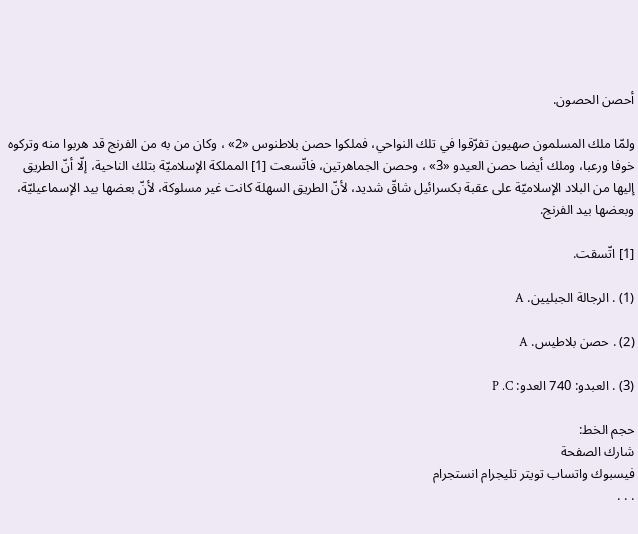أحصن الحصون.

ولمّا ملك المسلمون صهيون تفرّقوا في تلك النواحي، فملكوا حصن بلاطنوس «2» ، وكان من به من الفرنج قد هربوا منه وتركوه خوفا ورعبا، وملك أيضا حصن العيدو «3» ، وحصن الجماهرتين، فاتّسعت [1] المملكة الإسلاميّة بتلك الناحية، إلّا أنّ الطريق إليها من البلاد الإسلاميّة على عقبة بكسرائيل شاقّ شديد، لأنّ الطريق السهلة كانت غير مسلوكة، لأنّ بعضها بيد الإسماعيليّة، وبعضها بيد الفرنج.

[1] اتّسقت.

(1) . الرجالة الجبليين. A

(2) . حصن بلاطيس. A

(3) . العبدو: 740 العدو: P .C

حجم الخط:
شارك الصفحة
فيسبوك واتساب تويتر تليجرام انستجرام
. . .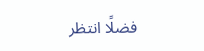فضلًا انتظر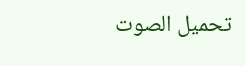تحميل الصوت